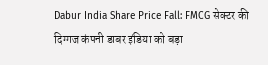Dabur India Share Price Fall: FMCG सेक्टर की दिग्गज कंपनी डाबर इंडिया को बड़ा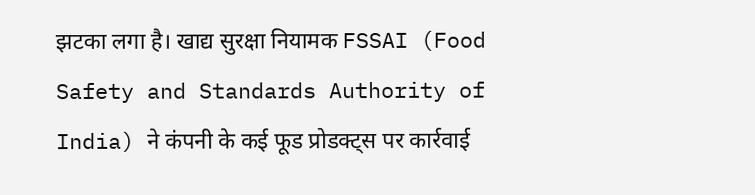झटका लगा है। खाद्य सुरक्षा नियामक FSSAI (Food Safety and Standards Authority of India) ने कंपनी के कई फूड प्रोडक्ट्स पर कार्रवाई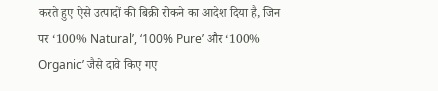करते हुए ऐसे उत्पादों की बिक्री रोकने का आदेश दिया है, जिन पर ‘100% Natural’, ‘100% Pure’ और ‘100% Organic’ जैसे दावे किए गए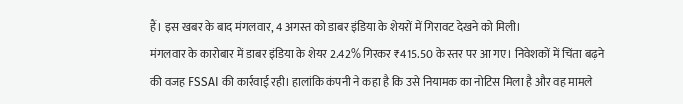हैं। इस खबर के बाद मंगलवार, 4 अगस्त को डाबर इंडिया के शेयरों में गिरावट देखने को मिली।
मंगलवार के कारोबार में डाबर इंडिया के शेयर 2.42% गिरकर ₹415.50 के स्तर पर आ गए। निवेशकों में चिंता बढ़ने की वजह FSSAI की कार्रवाई रही। हालांकि कंपनी ने कहा है कि उसे नियामक का नोटिस मिला है और वह मामले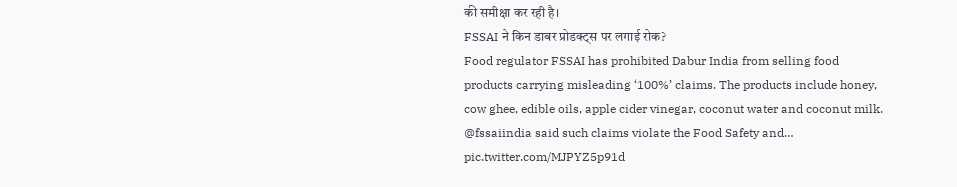की समीक्षा कर रही है।
FSSAI ने किन डाबर प्रोडक्ट्स पर लगाई रोक?
Food regulator FSSAI has prohibited Dabur India from selling food products carrying misleading ‘100%’ claims. The products include honey, cow ghee, edible oils, apple cider vinegar, coconut water and coconut milk. @fssaiindia said such claims violate the Food Safety and… pic.twitter.com/MJPYZ5p91d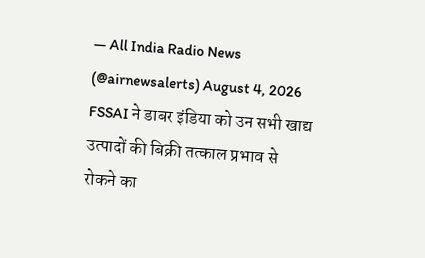— All India Radio News (@airnewsalerts) August 4, 2026 FSSAI ने डाबर इंडिया को उन सभी खाद्य उत्पादों की बिक्री तत्काल प्रभाव से रोकने का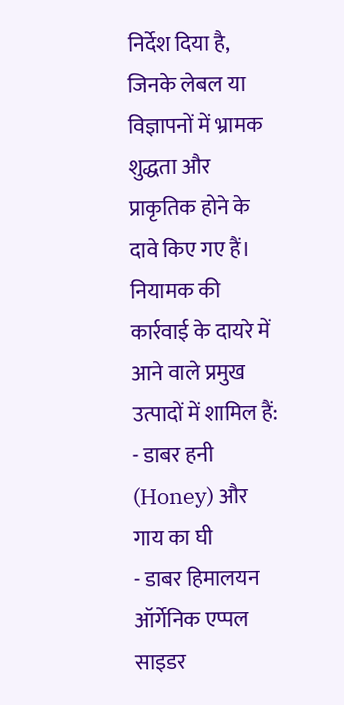निर्देश दिया है, जिनके लेबल या विज्ञापनों में भ्रामक शुद्धता और प्राकृतिक होने के दावे किए गए हैं।
नियामक की कार्रवाई के दायरे में आने वाले प्रमुख उत्पादों में शामिल हैं:
- डाबर हनी (Honey) और गाय का घी
- डाबर हिमालयन ऑर्गेनिक एप्पल साइडर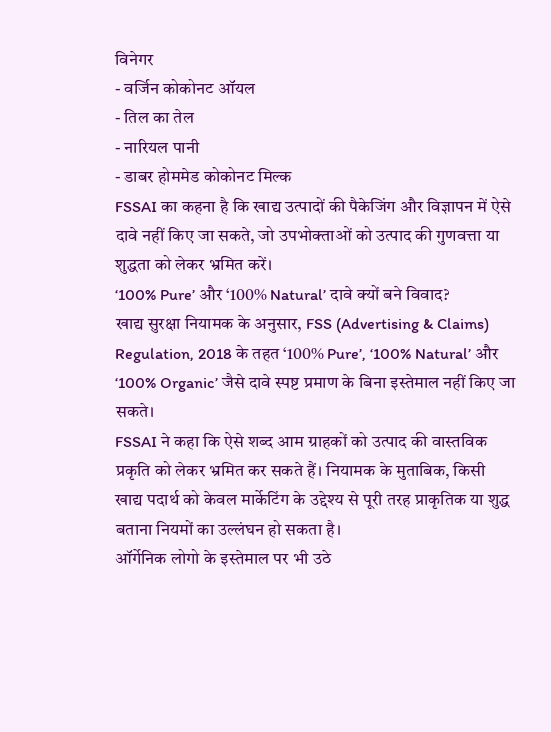विनेगर
- वर्जिन कोकोनट ऑयल
- तिल का तेल
- नारियल पानी
- डाबर होममेड कोकोनट मिल्क
FSSAI का कहना है कि खाद्य उत्पादों की पैकेजिंग और विज्ञापन में ऐसे दावे नहीं किए जा सकते, जो उपभोक्ताओं को उत्पाद की गुणवत्ता या शुद्धता को लेकर भ्रमित करें।
‘100% Pure’ और ‘100% Natural’ दावे क्यों बने विवाद?
खाद्य सुरक्षा नियामक के अनुसार, FSS (Advertising & Claims) Regulation, 2018 के तहत ‘100% Pure’, ‘100% Natural’ और ‘100% Organic’ जैसे दावे स्पष्ट प्रमाण के बिना इस्तेमाल नहीं किए जा सकते।
FSSAI ने कहा कि ऐसे शब्द आम ग्राहकों को उत्पाद की वास्तविक प्रकृति को लेकर भ्रमित कर सकते हैं। नियामक के मुताबिक, किसी खाद्य पदार्थ को केवल मार्केटिंग के उद्देश्य से पूरी तरह प्राकृतिक या शुद्ध बताना नियमों का उल्लंघन हो सकता है।
ऑर्गेनिक लोगो के इस्तेमाल पर भी उठे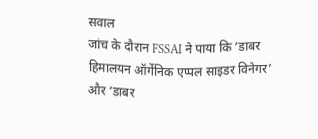सवाल
जांच के दौरान FSSAI ने पाया कि ‘डाबर हिमालयन ऑर्गेनिक एप्पल साइडर विनेगर’ और ‘डाबर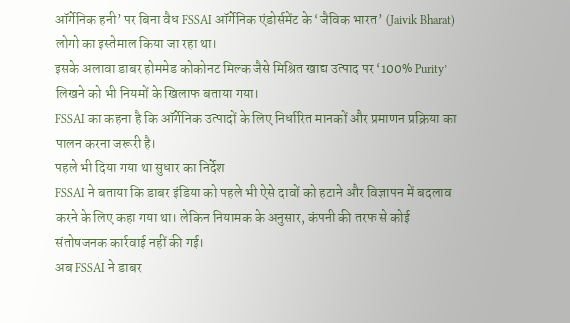ऑर्गेनिक हनी’ पर बिना वैध FSSAI ऑर्गेनिक एंडोर्समेंट के ‘जैविक भारत’ (Jaivik Bharat) लोगो का इस्तेमाल किया जा रहा था।
इसके अलावा डाबर होममेड कोकोनट मिल्क जैसे मिश्रित खाद्य उत्पाद पर ‘100% Purity’ लिखने को भी नियमों के खिलाफ बताया गया।
FSSAI का कहना है कि ऑर्गेनिक उत्पादों के लिए निर्धारित मानकों और प्रमाणन प्रक्रिया का पालन करना जरूरी है।
पहले भी दिया गया था सुधार का निर्देश
FSSAI ने बताया कि डाबर इंडिया को पहले भी ऐसे दावों को हटाने और विज्ञापन में बदलाव करने के लिए कहा गया था। लेकिन नियामक के अनुसार, कंपनी की तरफ से कोई संतोषजनक कार्रवाई नहीं की गई।
अब FSSAI ने डाबर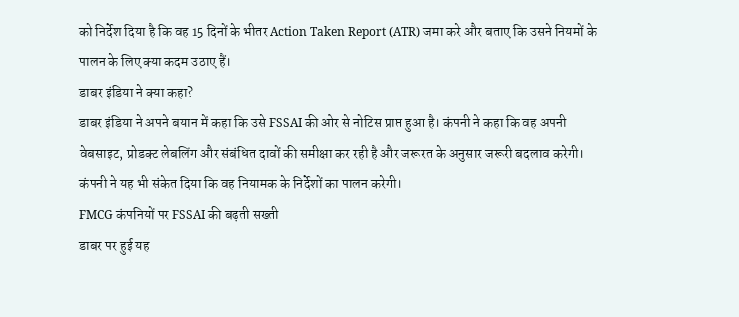को निर्देश दिया है कि वह 15 दिनों के भीतर Action Taken Report (ATR) जमा करे और बताए कि उसने नियमों के पालन के लिए क्या कदम उठाए हैं।
डाबर इंडिया ने क्या कहा?
डाबर इंडिया ने अपने बयान में कहा कि उसे FSSAI की ओर से नोटिस प्राप्त हुआ है। कंपनी ने कहा कि वह अपनी वेबसाइट, प्रोडक्ट लेबलिंग और संबंधित दावों की समीक्षा कर रही है और जरूरत के अनुसार जरूरी बदलाव करेगी।
कंपनी ने यह भी संकेत दिया कि वह नियामक के निर्देशों का पालन करेगी।
FMCG कंपनियों पर FSSAI की बढ़ती सख्ती
डाबर पर हुई यह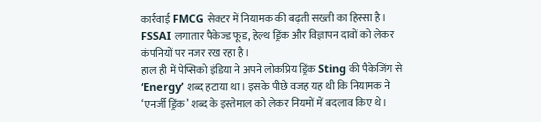कार्रवाई FMCG सेक्टर में नियामक की बढ़ती सख्ती का हिस्सा है। FSSAI लगातार पैकेज्ड फूड, हेल्थ ड्रिंक और विज्ञापन दावों को लेकर कंपनियों पर नजर रख रहा है।
हाल ही में पेप्सिको इंडिया ने अपने लोकप्रिय ड्रिंक Sting की पैकेजिंग से ‘Energy’ शब्द हटाया था। इसके पीछे वजह यह थी कि नियामक ने ‘एनर्जी ड्रिंक’ शब्द के इस्तेमाल को लेकर नियमों में बदलाव किए थे।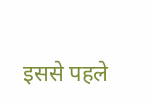इससे पहले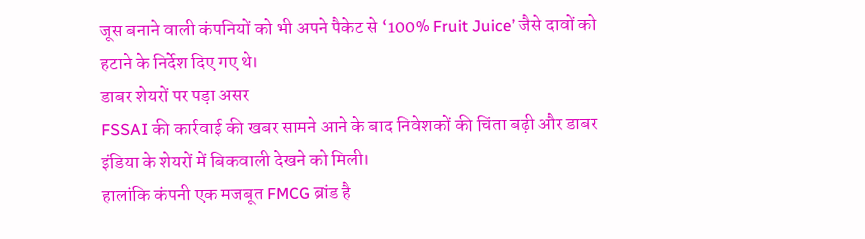जूस बनाने वाली कंपनियों को भी अपने पैकेट से ‘100% Fruit Juice’ जैसे दावों को हटाने के निर्देश दिए गए थे।
डाबर शेयरों पर पड़ा असर
FSSAI की कार्रवाई की खबर सामने आने के बाद निवेशकों की चिंता बढ़ी और डाबर इंडिया के शेयरों में बिकवाली देखने को मिली।
हालांकि कंपनी एक मजबूत FMCG ब्रांड है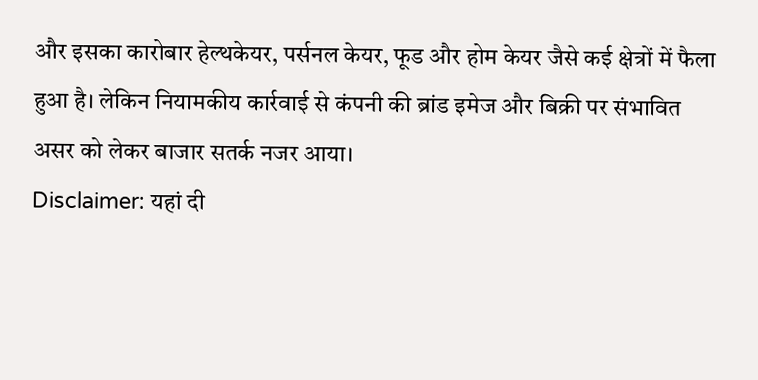और इसका कारोबार हेल्थकेयर, पर्सनल केयर, फूड और होम केयर जैसे कई क्षेत्रों में फैला हुआ है। लेकिन नियामकीय कार्रवाई से कंपनी की ब्रांड इमेज और बिक्री पर संभावित असर को लेकर बाजार सतर्क नजर आया।
Disclaimer: यहां दी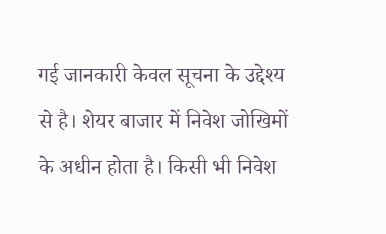गई जानकारी केवल सूचना के उद्देश्य से है। शेयर बाजार में निवेश जोखिमों के अधीन होता है। किसी भी निवेश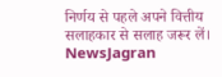निर्णय से पहले अपने वित्तीय सलाहकार से सलाह जरूर लें। NewsJagran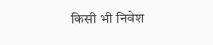किसी भी निवेश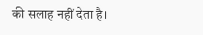की सलाह नहीं देता है।